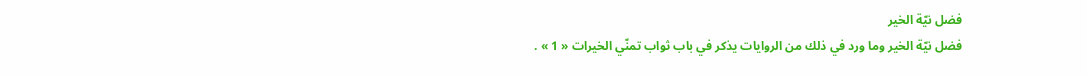فضل نيّة الخير
فضل نيّة الخير وما ورد في ذلك من الروايات يذكر في باب ثواب تمنّي الخيرات « 1 » .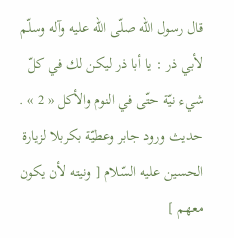قال رسول اللّه صلّى اللّه عليه وآله وسلّم لأبي ذر : يا أبا ذر ليكن لك في كلّ شيء نيّة حتّى في النوم والأكل « 2 » .
حديث ورود جابر وعطيّة بكربلا لزيارة الحسين عليه السّلام [ ونيته لأن يكون معهم ]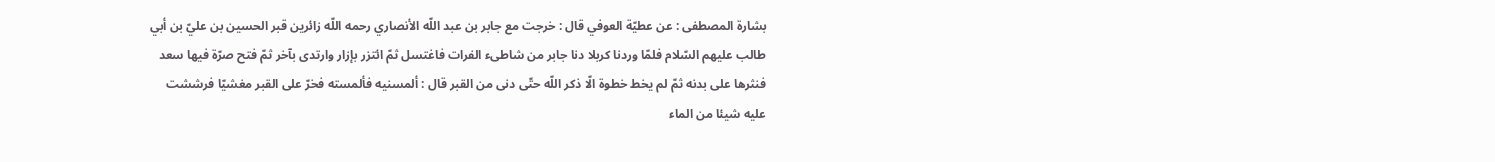بشارة المصطفى : عن عطيّة العوفي قال : خرجت مع جابر بن عبد اللّه الأنصاري رحمه اللّه زائرين قبر الحسين بن عليّ بن أبي طالب عليهم السّلام فلمّا وردنا كربلا دنا جابر من شاطىء الفرات فاغتسل ثمّ ائتزر بإزار وارتدى بآخر ثمّ فتح صرّة فيها سعد فنثرها على بدنه ثمّ لم يخط خطوة الّا ذكر اللّه حتّى دنى من القبر قال : ألمسنيه فألمسته فخرّ على القبر مغشيّا فرششت عليه شيئا من الماء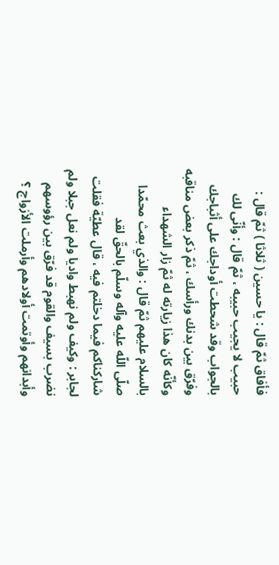فأفاق ثمّ قال : يا حسين ( ثلاثا ) ثمّ قال : حبيب لا يجيب حبيبه ، ثمّ قال : وأنّى لك بالجواب وقد شحطت أوداجك على أثباجك وفرّق بين بدنك ورأسك ، ثمّ ذكر بعض مناقبه وكأنّه كان هذا زيارته له ثمّ زار الشهداء بالسلام عليهم ثمّ قال : والذي بعث محمّدا صلّى اللّه عليه وآله وسلّم بالحقّ لقد شاركناكم فيما دخلتم فيه ، قال عطيّة فقلت لجابر : وكيف ولم نهبط واديا ولم نعل جبلا ولم نضرب بسيف والقوم قد فرّق بين رؤوسهم وأبدانهم وأوتمت أولادهم وأرملت الأزواج ؟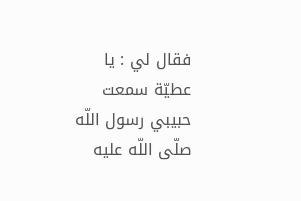فقال لي : يا عطيّة سمعت حبيبي رسول اللّه صلّى اللّه عليه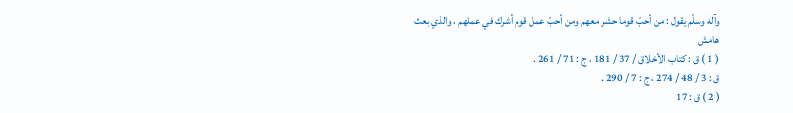وآله وسلّم يقول : من أحبّ قوما حشر معهم ومن أحبّ عمل قوم أشرك في عملهم ، والذي بعث
هامش
( 1 ) ق : كتاب الأخلاق / 37 / 181 ، ج : 71 / 261 .
ق : 3 / 48 / 274 ، ج : 7 / 290 .
( 2 ) ق : 17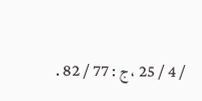/ 4 / 25 ، ج : 77 / 82 .